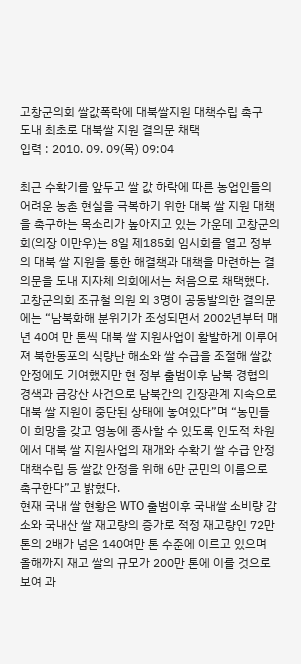고창군의회 쌀값폭락에 대북쌀지원 대책수립 촉구
도내 최초로 대북쌀 지원 결의문 채택
입력 : 2010. 09. 09(목) 09:04

최근 수확기를 앞두고 쌀 값 하락에 따른 농업인들의 어려운 농촌 현실을 극복하기 위한 대북 쌀 지원 대책을 촉구하는 목소리가 높아지고 있는 가운데 고창군의회(의장 이만우)는 8일 제185회 임시회를 열고 정부의 대북 쌀 지원을 통한 해결책과 대책을 마련하는 결의문을 도내 지자체 의회에서는 처음으로 채택했다.
고창군의회 조규철 의원 외 3명이 공동발의한 결의문에는 “남북화해 분위기가 조성되면서 2002년부터 매년 40여 만 톤씩 대북 쌀 지원사업이 활발하게 이루어져 북한동포의 식량난 해소와 쌀 수급을 조절해 쌀값 안정에도 기여했지만 현 정부 출범이후 남북 경협의 경색과 금강산 사건으로 남북간의 긴장관계 지속으로 대북 쌀 지원이 중단된 상태에 놓여있다”며 “농민들이 희망을 갖고 영농에 종사할 수 있도록 인도적 차원에서 대북 쌀 지원사업의 재개와 수확기 쌀 수급 안정 대책수립 등 쌀값 안정을 위해 6만 군민의 이름으로 촉구한다”고 밝혔다.
현재 국내 쌀 현황은 WTO 출범이후 국내쌀 소비량 감소와 국내산 쌀 재고량의 증가로 적정 재고량인 72만톤의 2배가 넘은 140여만 톤 수준에 이르고 있으며 올해까지 재고 쌀의 규모가 200만 톤에 이를 것으로 보여 과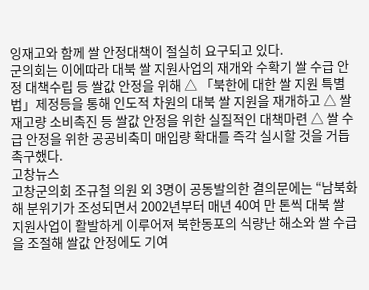잉재고와 함께 쌀 안정대책이 절실히 요구되고 있다.
군의회는 이에따라 대북 쌀 지원사업의 재개와 수확기 쌀 수급 안정 대책수립 등 쌀값 안정을 위해 △ 「북한에 대한 쌀 지원 특별법」제정등을 통해 인도적 차원의 대북 쌀 지원을 재개하고 △ 쌀 재고량 소비촉진 등 쌀값 안정을 위한 실질적인 대책마련 △ 쌀 수급 안정을 위한 공공비축미 매입량 확대를 즉각 실시할 것을 거듭 촉구했다.
고창뉴스
고창군의회 조규철 의원 외 3명이 공동발의한 결의문에는 “남북화해 분위기가 조성되면서 2002년부터 매년 40여 만 톤씩 대북 쌀 지원사업이 활발하게 이루어져 북한동포의 식량난 해소와 쌀 수급을 조절해 쌀값 안정에도 기여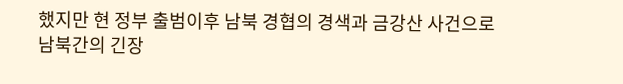했지만 현 정부 출범이후 남북 경협의 경색과 금강산 사건으로 남북간의 긴장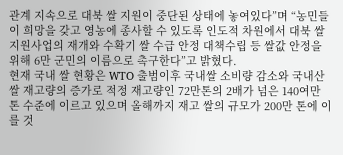관계 지속으로 대북 쌀 지원이 중단된 상태에 놓여있다”며 “농민들이 희망을 갖고 영농에 종사할 수 있도록 인도적 차원에서 대북 쌀 지원사업의 재개와 수확기 쌀 수급 안정 대책수립 등 쌀값 안정을 위해 6만 군민의 이름으로 촉구한다”고 밝혔다.
현재 국내 쌀 현황은 WTO 출범이후 국내쌀 소비량 감소와 국내산 쌀 재고량의 증가로 적정 재고량인 72만톤의 2배가 넘은 140여만 톤 수준에 이르고 있으며 올해까지 재고 쌀의 규모가 200만 톤에 이를 것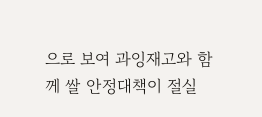으로 보여 과잉재고와 함께 쌀 안정대책이 절실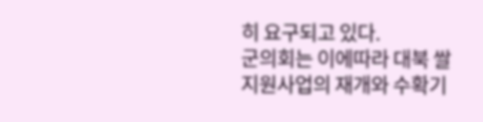히 요구되고 있다.
군의회는 이에따라 대북 쌀 지원사업의 재개와 수확기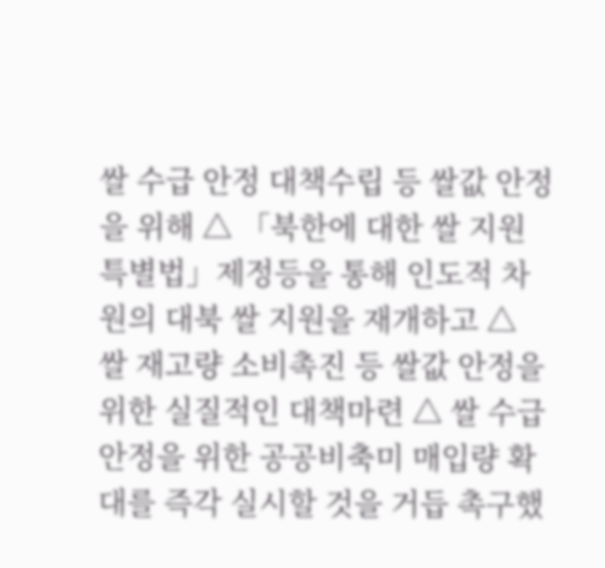쌀 수급 안정 대책수립 등 쌀값 안정을 위해 △ 「북한에 대한 쌀 지원 특별법」제정등을 통해 인도적 차원의 대북 쌀 지원을 재개하고 △ 쌀 재고량 소비촉진 등 쌀값 안정을 위한 실질적인 대책마련 △ 쌀 수급 안정을 위한 공공비축미 매입량 확대를 즉각 실시할 것을 거듭 촉구했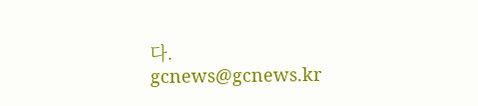다.
gcnews@gcnews.kr